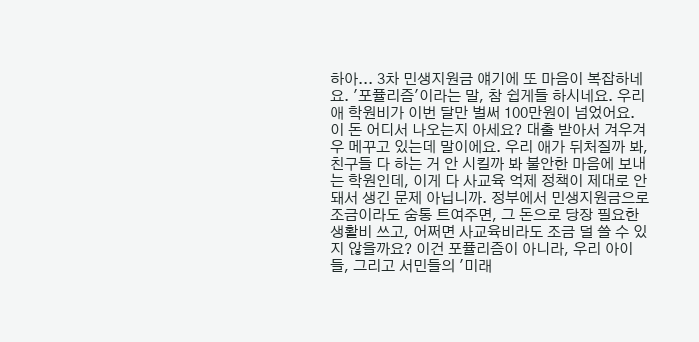하아... 3차 민생지원금 얘기에 또 마음이 복잡하네요. '포퓰리즘'이라는 말, 참 쉽게들 하시네요. 우리 애 학원비가 이번 달만 벌써 100만원이 넘었어요. 이 돈 어디서 나오는지 아세요? 대출 받아서 겨우겨우 메꾸고 있는데 말이에요. 우리 애가 뒤처질까 봐, 친구들 다 하는 거 안 시킬까 봐 불안한 마음에 보내는 학원인데, 이게 다 사교육 억제 정책이 제대로 안 돼서 생긴 문제 아닙니까. 정부에서 민생지원금으로 조금이라도 숨통 트여주면, 그 돈으로 당장 필요한 생활비 쓰고, 어쩌면 사교육비라도 조금 덜 쓸 수 있지 않을까요? 이건 포퓰리즘이 아니라, 우리 아이들, 그리고 서민들의 '미래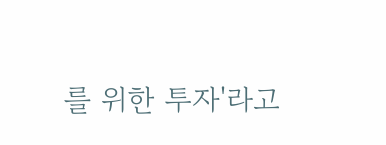를 위한 투자'라고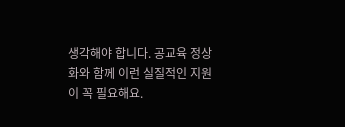생각해야 합니다. 공교육 정상화와 함께 이런 실질적인 지원이 꼭 필요해요.